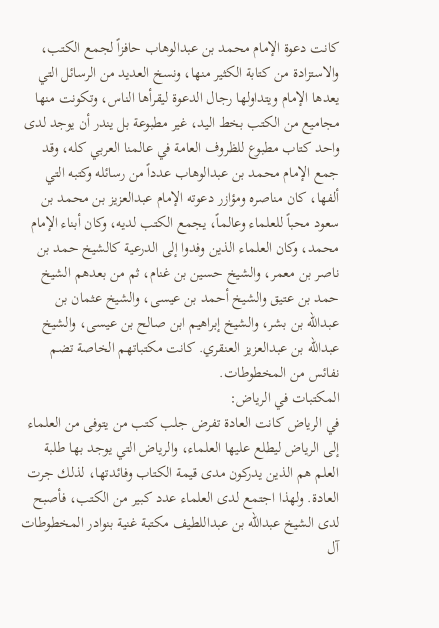كانت دعوة الإمام محمد بن عبدالوهاب حافزاً لجمع الكتب، والاستزادة من كتابة الكثير منها، ونسخ العديد من الرسائل التي يعدها الإمام ويتداولها رجال الدعوة ليقرأها الناس، وتكونت منها مجاميع من الكتب بخط اليد، غير مطبوعة بل يندر أن يوجد لدى واحد كتاب مطبوع للظروف العامة في عالمنا العربي كله، وقد جمع الإمام محمد بن عبدالوهاب عدداً من رسائله وكتبه التي ألفها، كان مناصره ومؤازر دعوته الإمام عبدالعزيز بن محمد بن سعود محباً للعلماء وعالماً، يجمع الكتب لديه، وكان أبناء الإمام محمد، وكان العلماء الذين وفدوا إلى الدرعية كالشيخ حمد بن ناصر بن معمر، والشيخ حسين بن غنام، ثم من بعدهم الشيخ حمد بن عتيق والشيخ أحمد بن عيسى، والشيخ عثمان بن عبدالله بن بشر، والشيخ إبراهيم ابن صالح بن عيسى، والشيخ عبدالله بن عبدالعزيز العنقري. كانت مكتباتهم الخاصة تضم نفائس من المخطوطات.
المكتبات في الرياض:
في الرياض كانت العادة تفرض جلب كتب من يتوفى من العلماء إلى الرياض ليطلع عليها العلماء، والرياض التي يوجد بها طلبة العلم هم الذين يدركون مدى قيمة الكتاب وفائدتها، لذلك جرت العادة. ولهذا اجتمع لدى العلماء عدد كبير من الكتب، فأصبح لدى الشيخ عبدالله بن عبداللطيف مكتبة غنية بنوادر المخطوطات آل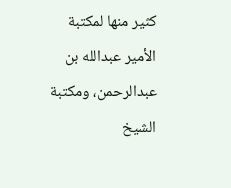كثير منها لمكتبة الأمير عبدالله بن عبدالرحمن، ومكتبة الشيخ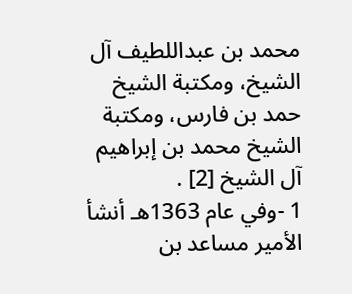محمد بن عبداللطيف آل الشيخ، ومكتبة الشيخ حمد بن فارس، ومكتبة الشيخ محمد بن إبراهيم آل الشيخ [2] .
1 -وفي عام 1363هـ أنشأ الأمير مساعد بن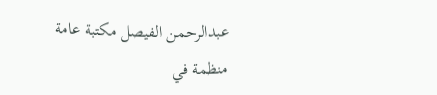عبدالرحمن الفيصل مكتبة عامة منظمة في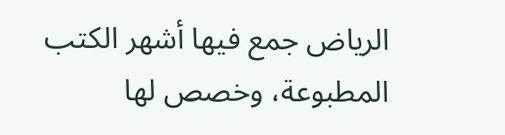الرياض جمع فيها أشهر الكتب المطبوعة، وخصص لها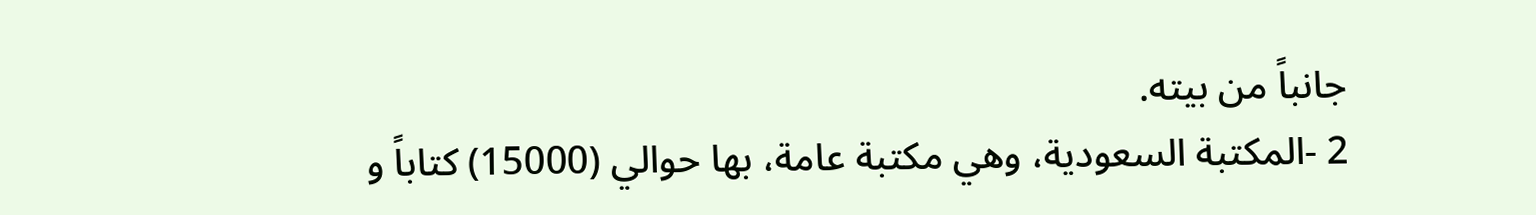جانباً من بيته.
2 -المكتبة السعودية، وهي مكتبة عامة، بها حوالي (15000) كتاباً و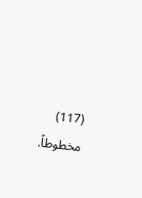(117) مخطوطاً.